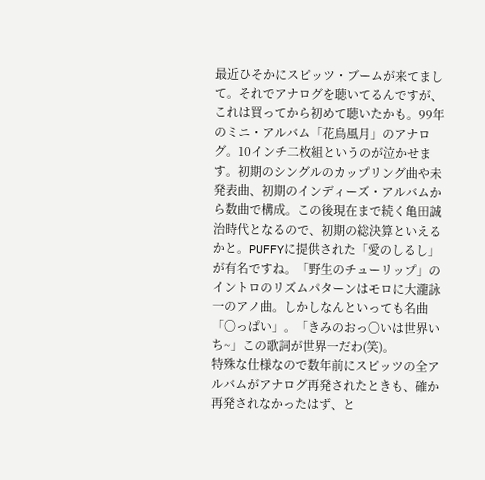最近ひそかにスピッツ・ブームが来てまして。それでアナログを聴いてるんですが、これは買ってから初めて聴いたかも。99年のミニ・アルバム「花鳥風月」のアナログ。10インチ二枚組というのが泣かせます。初期のシングルのカップリング曲や未発表曲、初期のインディーズ・アルバムから数曲で構成。この後現在まで続く亀田誠治時代となるので、初期の総決算といえるかと。PUFFYに提供された「愛のしるし」が有名ですね。「野生のチューリップ」のイントロのリズムパターンはモロに大瀧詠一のアノ曲。しかしなんといっても名曲「〇っぱい」。「きみのおっ〇いは世界いち~」この歌詞が世界一だわ(笑)。
特殊な仕様なので数年前にスピッツの全アルバムがアナログ再発されたときも、確か再発されなかったはず、と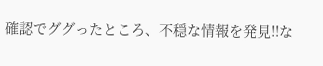確認でググったところ、不穏な情報を発見‼な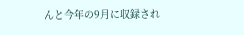んと今年の9月に収録され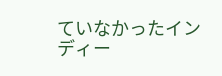ていなかったインディー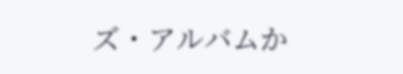ズ・アルバムか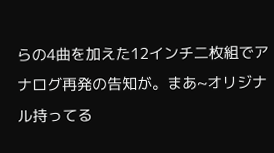らの4曲を加えた12インチ二枚組でアナログ再発の告知が。まあ~オリジナル持ってる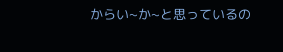からい~か~と思っているの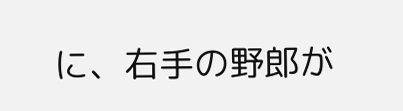に、右手の野郎が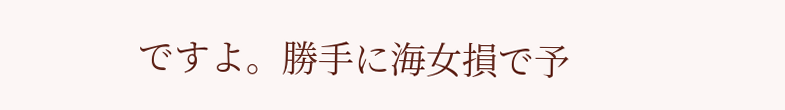ですよ。勝手に海女損で予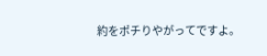約をポチりやがってですよ。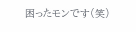困ったモンです(笑)